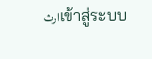เข้าสู่ระบบارث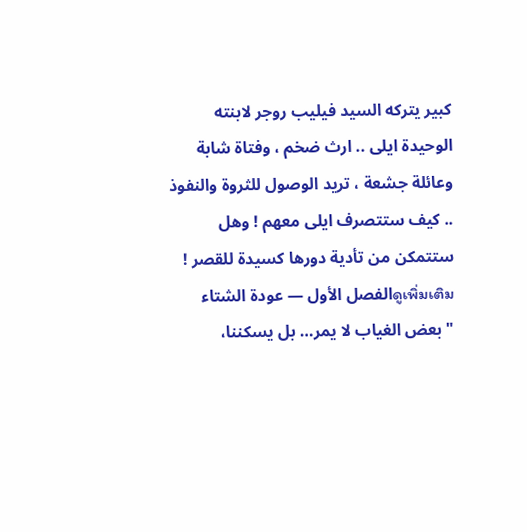كبير يتركه السيد فيليب روجر لابنته الوحيدة ايلى .. ارث ضخم ، وفتاة شابة وعائلة جشعة ، تريد الوصول للثروة والنفوذ .. كيف ستتصرف ايلى معهم ! وهل ستتمكن من تأدية دورها كسيدة للقصر !
ดูเพิ่มเติมالفصل الأول — عودة الشتاء
"بعض الغياب لا يمر… بل يسكننا،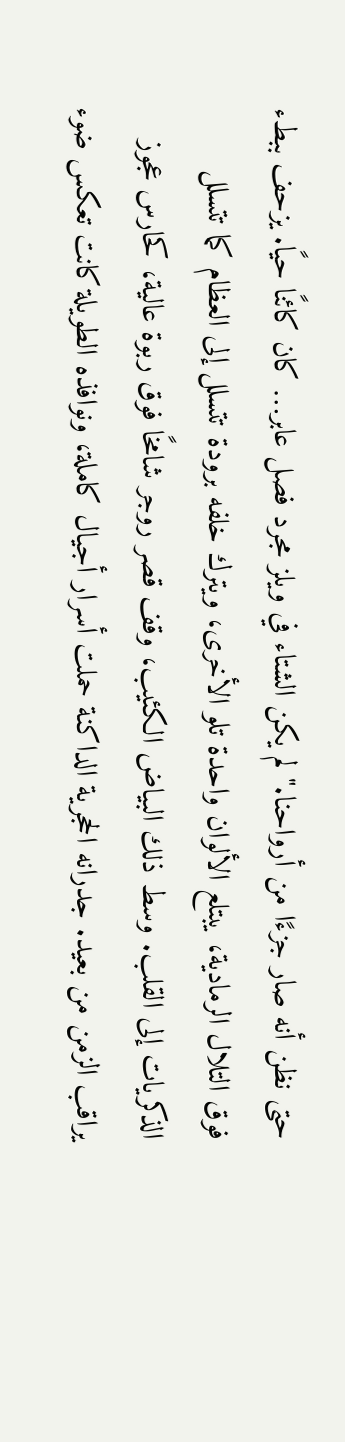حتى نظن أنه صار جزءًا من أرواحنا." لم يكن الشتاء في ويلز مجرد فصل عابر… كان كائنًا حيًا. يزحف ببطء فوق التلال الرمادية، يبتلع الألوان واحدة تلو الأخرى، ويترك خلفه برودة تتسلل إلى العظام كما تتسلل الذكريات إلى القلب. وسط ذلك البياض الكئيب، وقف قصر روجر شامخًا فوق ربوة عالية، كحارس عجوز يراقب الزمن من بعيد. جدرانه الحجرية الداكنة حملت أسرار أجيال كاملة، ونوافذه الطويلة كانت تعكس ضوء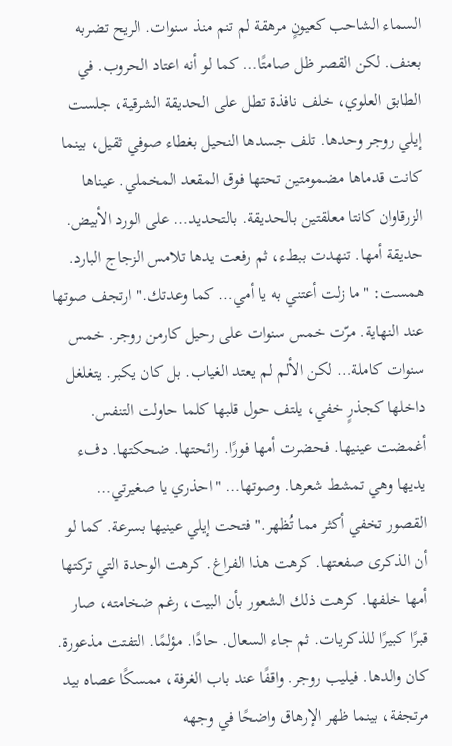السماء الشاحب كعيونٍ مرهقة لم تنم منذ سنوات. الريح تضربه بعنف. لكن القصر ظل صامتًا… كما لو أنه اعتاد الحروب. في الطابق العلوي، خلف نافذة تطل على الحديقة الشرقية، جلست إيلي روجر وحدها. تلف جسدها النحيل بغطاء صوفي ثقيل، بينما كانت قدماها مضمومتين تحتها فوق المقعد المخملي. عيناها الزرقاوان كانتا معلقتين بالحديقة. بالتحديد… على الورد الأبيض. حديقة أمها. تنهدت ببطء، ثم رفعت يدها تلامس الزجاج البارد. همست: "ما زلت أعتني به يا أمي… كما وعدتك." ارتجف صوتها عند النهاية. مرّت خمس سنوات على رحيل كارمن روجر. خمس سنوات كاملة… لكن الألم لم يعتد الغياب. بل كان يكبر. يتغلغل داخلها كجذرٍ خفي، يلتف حول قلبها كلما حاولت التنفس. أغمضت عينيها. فحضرت أمها فورًا. رائحتها. ضحكتها. دفء يديها وهي تمشط شعرها. وصوتها… "احذري يا صغيرتي… القصور تخفي أكثر مما تُظهر." فتحت إيلي عينيها بسرعة. كما لو أن الذكرى صفعتها. كرهت هذا الفراغ. كرهت الوحدة التي تركتها أمها خلفها. كرهت ذلك الشعور بأن البيت، رغم ضخامته، صار قبرًا كبيرًا للذكريات. ثم جاء السعال. حادًا. مؤلمًا. التفتت مذعورة. كان والدها. فيليب روجر. واقفًا عند باب الغرفة، ممسكًا عصاه بيد مرتجفة، بينما ظهر الإرهاق واضحًا في وجهه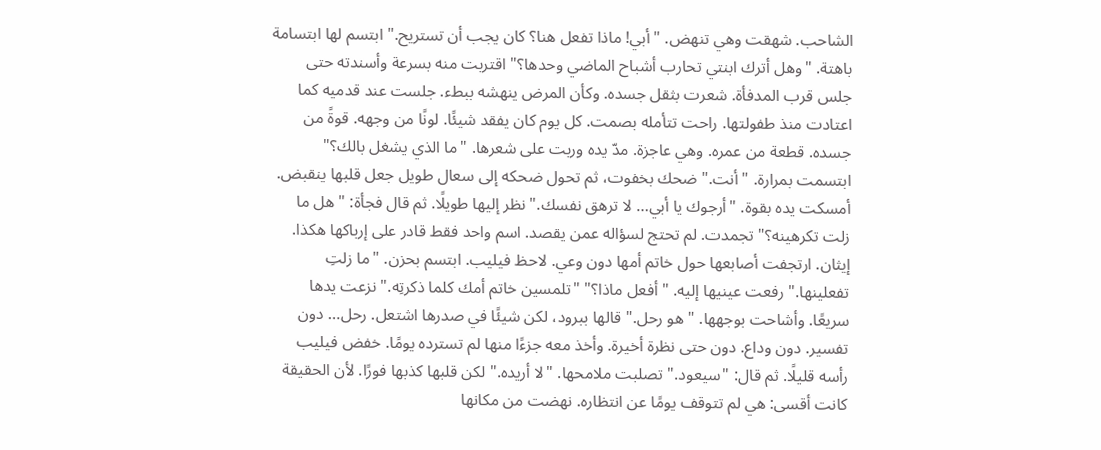الشاحب. شهقت وهي تنهض. "أبي! ماذا تفعل هنا؟ كان يجب أن تستريح." ابتسم لها ابتسامة باهتة. "وهل أترك ابنتي تحارب أشباح الماضي وحدها؟" اقتربت منه بسرعة وأسندته حتى جلس قرب المدفأة. شعرت بثقل جسده. وكأن المرض ينهشه ببطء. جلست عند قدميه كما اعتادت منذ طفولتها. راحت تتأمله بصمت. كل يوم كان يفقد شيئًا. لونًا من وجهه. قوةً من جسده. قطعة من عمره. وهي عاجزة. مدّ يده وربت على شعرها. "ما الذي يشغل بالك؟" ابتسمت بمرارة. "أنت." ضحك بخفوت، ثم تحول ضحكه إلى سعال طويل جعل قلبها ينقبض. أمسكت يده بقوة. "أرجوك يا أبي… لا ترهق نفسك." نظر إليها طويلًا. ثم قال فجأة: "هل ما زلت تكرهينه؟" تجمدت. لم تحتج لسؤاله عمن يقصد. اسم واحد فقط قادر على إرباكها هكذا. إيثان. ارتجفت أصابعها حول خاتم أمها دون وعي. لاحظ فيليب. ابتسم بحزن. "ما زلتِ تفعلينها." رفعت عينيها إليه. "أفعل ماذا؟" "تلمسين خاتم أمك كلما ذكرتِه." نزعت يدها سريعًا. وأشاحت بوجهها. "هو رحل." قالها ببرود، لكن شيئًا في صدرها اشتعل. رحل… دون تفسير. دون وداع. دون حتى نظرة أخيرة. وأخذ معه جزءًا منها لم تسترده يومًا. خفض فيليب رأسه قليلًا. ثم قال: "سيعود." تصلبت ملامحها. "لا أريده." لكن قلبها كذبها فورًا. لأن الحقيقة كانت أقسى: هي لم تتوقف يومًا عن انتظاره. نهضت من مكانها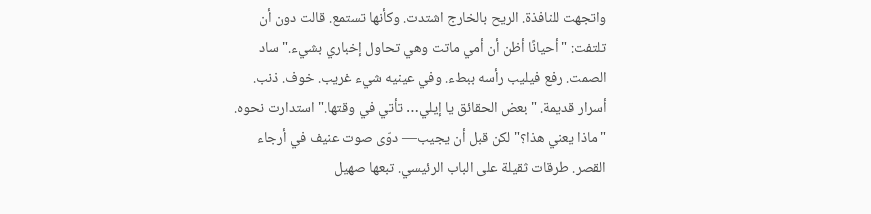واتجهت للنافذة. الريح بالخارج اشتدت. وكأنها تستمع. قالت دون أن تلتفت: "أحيانًا أظن أن أمي ماتت وهي تحاول إخباري بشيء." ساد الصمت. رفع فيليب رأسه ببطء. وفي عينيه شيء غريب. خوف. ذنب. أسرار قديمة. "بعض الحقائق يا إيلي… تأتي في وقتها." استدارت نحوه. "ماذا يعني هذا؟" لكن قبل أن يجيب— دوّى صوت عنيف في أرجاء القصر. طرقات ثقيلة على الباب الرئيسي. تبعها صهيل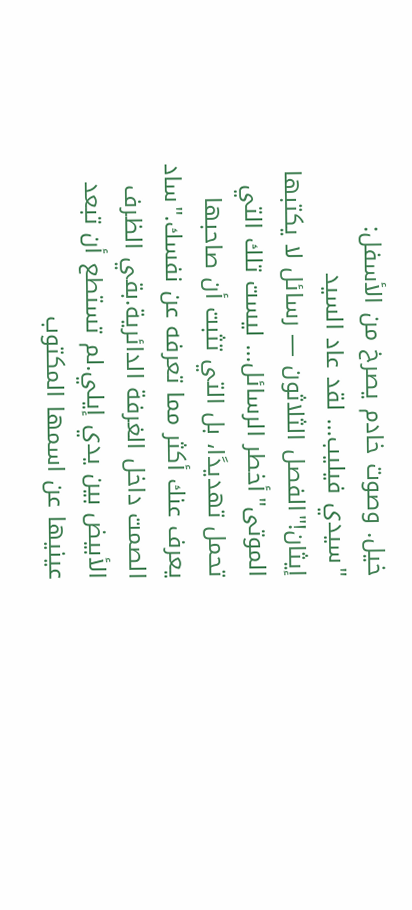خيل. وصوت خادم يصرخ من الأسفل: "سيدي فيليب… لقد عاد السيد إيثان!"الفصل الثلاثون — رسائل لا يكتبها الموتى"أخطر الرسائل... ليست تلك التي تحمل تهديدًا، بل التي تثبت أن صاحبها يعرف عنك أكثر مما تعرفه عن نفسك."ساد الصمت داخل الغرفة الدائرية.بقي الظرف الأبيض بين يدي إيلي.لم تستطع أن تبعد عينيها عن اسمها المكتوب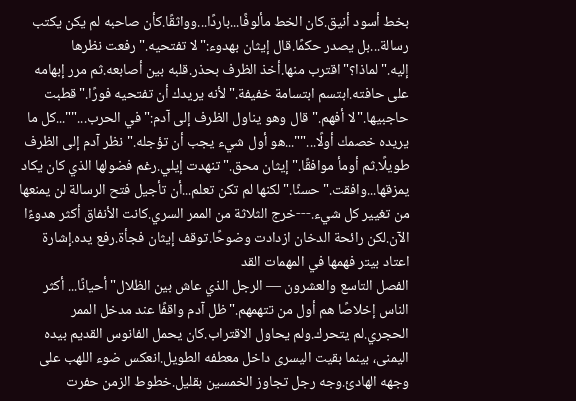بخط أسود أنيق.كان الخط مألوفًا...باردًا...وواثقًا.كأن صاحبه لم يكن يكتب رسالة...بل يصدر حكمًا.قال إيثان بهدوء:"لا تفتحيه."رفعت نظرها إليه."لماذا؟"اقترب منها.أخذ الظرف بحذر.قلبه بين أصابعه.ثم مرر إبهامه على حافته.ابتسم ابتسامة خفيفة."لأنه يريدك أن تفتحيه فورًا."قطبت حاجبيها."لا أفهم."قال وهو يناول الظرف إلى آدم:"في الحرب...""...كل ما يريده خصمك أولًا...""...هو أول شيء يجب أن تؤجله."نظر آدم إلى الظرف طويلًا.ثم أومأ موافقًا."إيثان محق."تنهدت إيلي.رغم فضولها الذي كان يكاد يمزقها...وافقت."حسنًا."لكنها لم تكن تعلم...أن تأجيل فتح الرسالة لن يمنعها من تغيير كل شيء.---خرج الثلاثة من الممر السري.كانت الأنفاق أكثر هدوءًا الآن.لكن رائحة الدخان ازدادت وضوحًا.توقف إيثان فجأة.رفع يده.إشارة اعتاد بيتر فهمها في المهمات القد
الفصل التاسع والعشرون — الرجل الذي عاش بين الظلال"أحيانًا... أكثر الناس إخلاصًا هم أول من تتهمهم."ظل آدم واقفًا عند مدخل الممر الحجري.لم يتحرك.ولم يحاول الاقتراب.كان يحمل الفانوس القديم بيده اليمنى، بينما بقيت اليسرى داخل معطفه الطويل.انعكس ضوء اللهب على وجهه الهادئ.وجه رجل تجاوز الخمسين بقليل.خطوط الزمن حفرت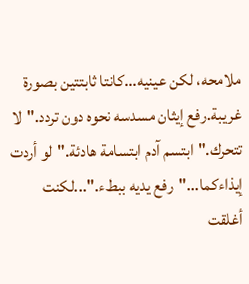ملامحه، لكن عينيه...كانتا ثابتتين بصورة غريبة.رفع إيثان مسدسه نحوه دون تردد."لا تتحرك."ابتسم آدم ابتسامة هادئة."لو أردت إيذاءكما..."رفع يديه ببطء."...لكنت أغلقت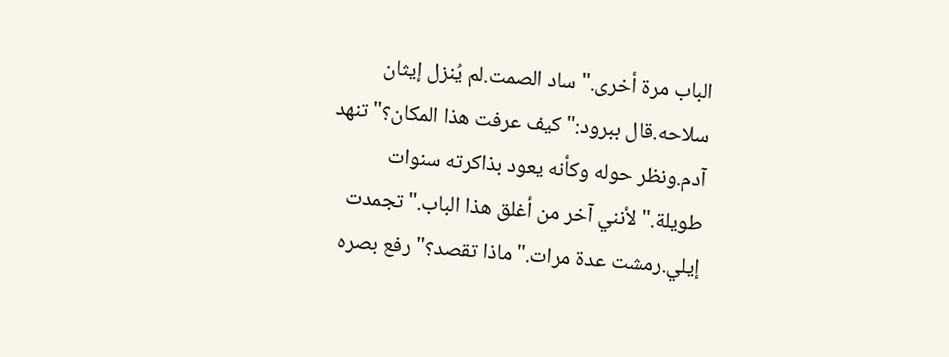الباب مرة أخرى."ساد الصمت.لم يُنزل إيثان سلاحه.قال ببرود:"كيف عرفت هذا المكان؟"تنهد آدم.ونظر حوله وكأنه يعود بذاكرته سنوات طويلة."لأنني آخر من أغلق هذا الباب."تجمدت إيلي.رمشت عدة مرات."ماذا تقصد؟"رفع بصره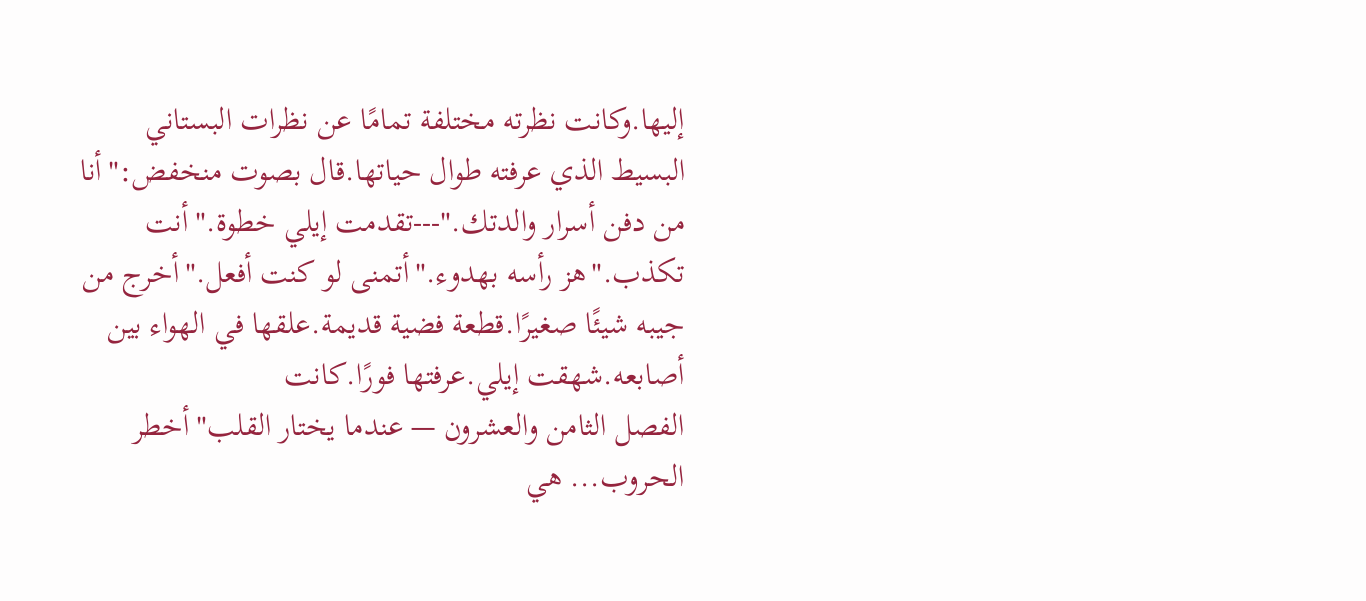إليها.وكانت نظرته مختلفة تمامًا عن نظرات البستاني البسيط الذي عرفته طوال حياتها.قال بصوت منخفض:"أنا من دفن أسرار والدتك."---تقدمت إيلي خطوة."أنت تكذب."هز رأسه بهدوء."أتمنى لو كنت أفعل."أخرج من جيبه شيئًا صغيرًا.قطعة فضية قديمة.علقها في الهواء بين أصابعه.شهقت إيلي.عرفتها فورًا.كانت
الفصل الثامن والعشرون — عندما يختار القلب"أخطر الحروب... هي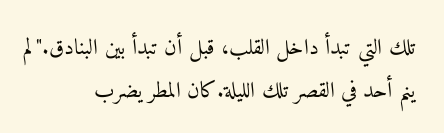تلك التي تبدأ داخل القلب، قبل أن تبدأ بين البنادق."لم ينم أحد في القصر تلك الليلة.كان المطر يضرب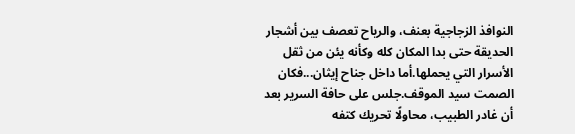النوافذ الزجاجية بعنف، والرياح تعصف بين أشجار الحديقة حتى بدا المكان كله وكأنه يئن من ثقل الأسرار التي يحملها.أما داخل جناح إيثان...فكان الصمت سيد الموقف.جلس على حافة السرير بعد أن غادر الطبيب، محاولًا تحريك كتفه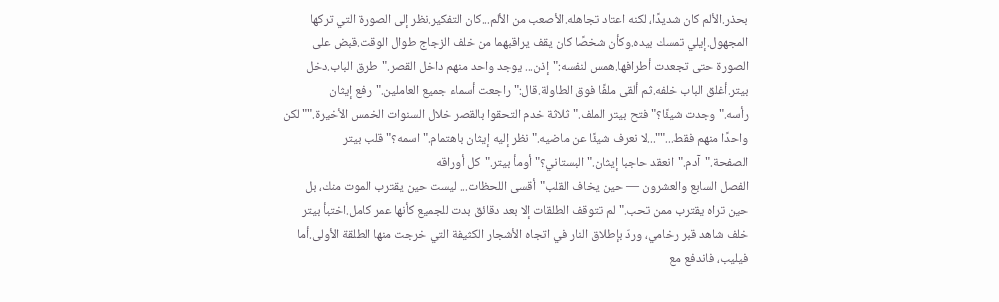بحذر.الألم كان شديدًا، لكنه اعتاد تجاهله.الأصعب من الألم...كان التفكير.نظر إلى الصورة التي تركها المجهول.إيلي تمسك بيده.وكأن شخصًا كان يقف يراقبهما من خلف الزجاج طوال الوقت.قبض على الصورة حتى تجعدت أطرافها.همس لنفسه:"إذن... يوجد واحد منهم داخل القصر."طرق الباب.دخل بيتر.أغلق الباب خلفه.ثم ألقى ملفًا فوق الطاولة.قال:"راجعت أسماء جميع العاملين."رفع إيثان رأسه."وجدت شيئًا؟"فتح بيتر الملف."ثلاثة خدم التحقوا بالقصر خلال السنوات الخمس الأخيرة.""لكن واحدًا منهم فقط...""...لا نعرف شيئًا عن ماضيه."نظر إليه إيثان باهتمام."اسمه؟"قلب بيتر الصفحة."آدم."انعقد حاجبا إيثان."البستاني؟"أومأ بيتر."كل أوراقه
الفصل السابع والعشرون — حين يخاف القلب"أقسى اللحظات... ليست حين يقترب الموت منك، بل حين تراه يقترب ممن تحب."لم تتوقف الطلقات إلا بعد دقائق بدت للجميع كأنها عمر كامل.اختبأ بيتر خلف شاهد قبر رخامي، وردّ بإطلاق النار في اتجاه الأشجار الكثيفة التي خرجت منها الطلقة الأولى.أما فيليب، فاندفع مع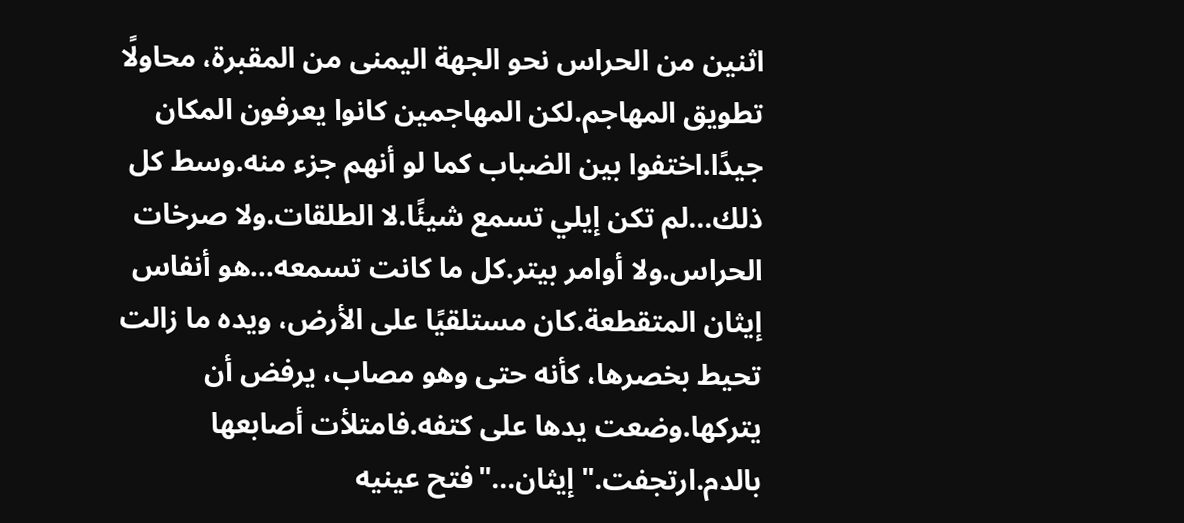اثنين من الحراس نحو الجهة اليمنى من المقبرة، محاولًا تطويق المهاجم.لكن المهاجمين كانوا يعرفون المكان جيدًا.اختفوا بين الضباب كما لو أنهم جزء منه.وسط كل ذلك...لم تكن إيلي تسمع شيئًا.لا الطلقات.ولا صرخات الحراس.ولا أوامر بيتر.كل ما كانت تسمعه...هو أنفاس إيثان المتقطعة.كان مستلقيًا على الأرض، ويده ما زالت تحيط بخصرها، كأنه حتى وهو مصاب، يرفض أن يتركها.وضعت يدها على كتفه.فامتلأت أصابعها بالدم.ارتجفت."إيثان..."فتح عينيه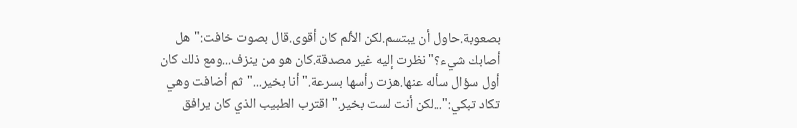بصعوبة.حاول أن يبتسم.لكن الألم كان أقوى.قال بصوت خافت:"هل أصابك شيء؟"نظرت إليه غير مصدقة.كان هو من ينزف...ومع ذلك كان أول سؤال سأله عنها.هزت رأسها بسرعة."أنا بخير..."ثم أضافت وهي تكاد تبكي:"...لكن أنت لست بخير."اقترب الطبيب الذي كان يرافق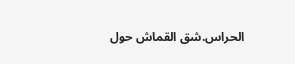الحراس.شق القماش حول